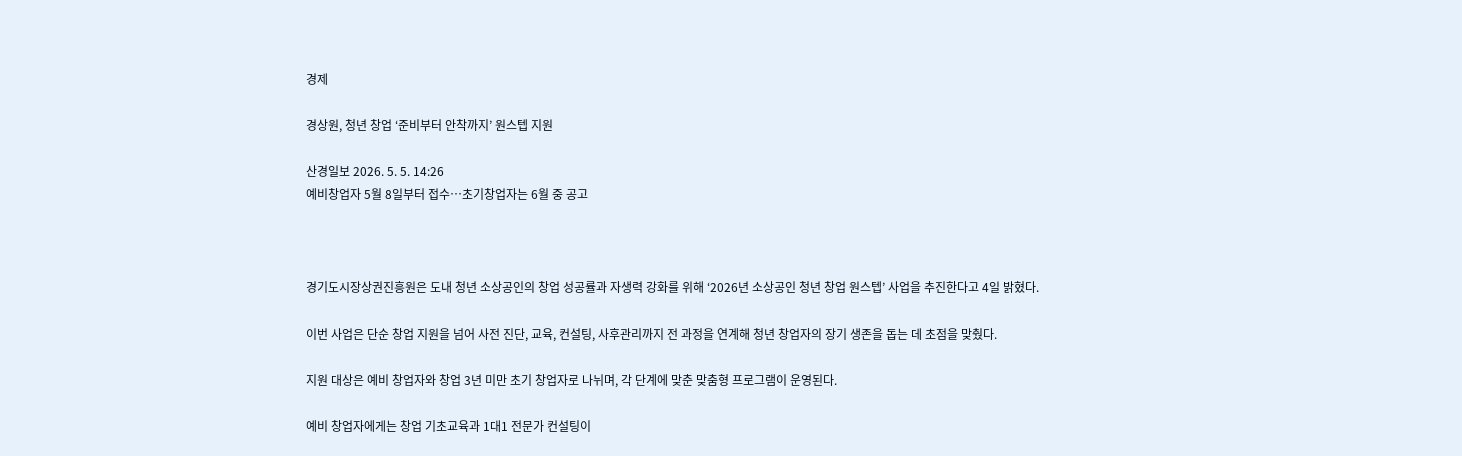경제

경상원, 청년 창업 ‘준비부터 안착까지’ 원스텝 지원

산경일보 2026. 5. 5. 14:26
예비창업자 5월 8일부터 접수…초기창업자는 6월 중 공고



경기도시장상권진흥원은 도내 청년 소상공인의 창업 성공률과 자생력 강화를 위해 ‘2026년 소상공인 청년 창업 원스텝’ 사업을 추진한다고 4일 밝혔다.

이번 사업은 단순 창업 지원을 넘어 사전 진단, 교육, 컨설팅, 사후관리까지 전 과정을 연계해 청년 창업자의 장기 생존을 돕는 데 초점을 맞췄다.

지원 대상은 예비 창업자와 창업 3년 미만 초기 창업자로 나뉘며, 각 단계에 맞춘 맞춤형 프로그램이 운영된다.

예비 창업자에게는 창업 기초교육과 1대1 전문가 컨설팅이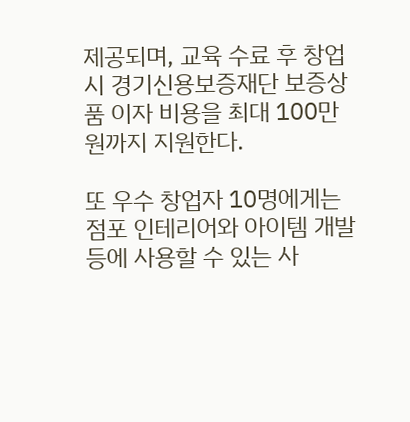제공되며, 교육 수료 후 창업 시 경기신용보증재단 보증상품 이자 비용을 최대 100만 원까지 지원한다.

또 우수 창업자 10명에게는 점포 인테리어와 아이템 개발 등에 사용할 수 있는 사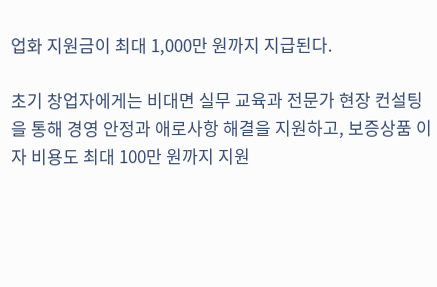업화 지원금이 최대 1,000만 원까지 지급된다.

초기 창업자에게는 비대면 실무 교육과 전문가 현장 컨설팅을 통해 경영 안정과 애로사항 해결을 지원하고, 보증상품 이자 비용도 최대 100만 원까지 지원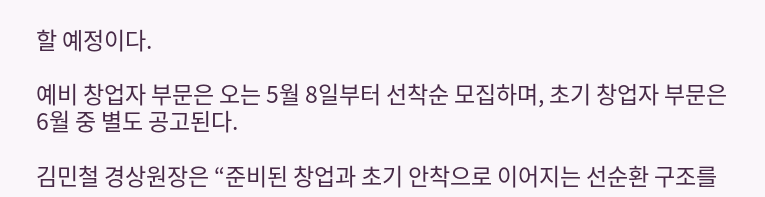할 예정이다.

예비 창업자 부문은 오는 5월 8일부터 선착순 모집하며, 초기 창업자 부문은 6월 중 별도 공고된다.

김민철 경상원장은 “준비된 창업과 초기 안착으로 이어지는 선순환 구조를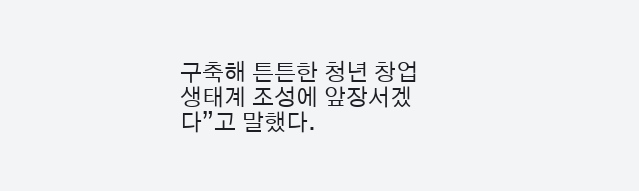구축해 튼튼한 청년 창업 생태계 조성에 앞장서겠다”고 말했다.